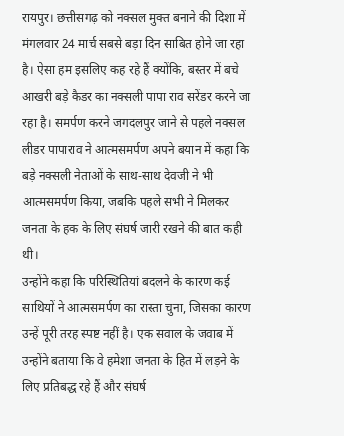रायपुर। छत्तीसगढ़ को नक्सल मुक्त बनाने की दिशा में मंगलवार 24 मार्च सबसे बड़ा दिन साबित होने जा रहा है। ऐसा हम इसलिए कह रहे हैं क्योंकि, बस्तर में बचे आखरी बड़े कैडर का नक्सली पापा राव सरेंडर करने जा रहा है। समर्पण करने जगदलपुर जाने से पहले नक्सल लीडर पापाराव ने आत्मसमर्पण अपने बयान में कहा कि बड़े नक्सली नेताओं के साथ-साथ देवजी ने भी आत्मसमर्पण किया, जबकि पहले सभी ने मिलकर जनता के हक के लिए संघर्ष जारी रखने की बात कही थी।
उन्होंने कहा कि परिस्थितियां बदलने के कारण कई साथियों ने आत्मसमर्पण का रास्ता चुना, जिसका कारण उन्हें पूरी तरह स्पष्ट नहीं है। एक सवाल के जवाब में उन्होंने बताया कि वे हमेशा जनता के हित में लड़ने के लिए प्रतिबद्ध रहे हैं और संघर्ष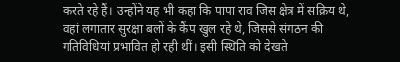करते रहे हैं। उन्होंने यह भी कहा कि पापा राव जिस क्षेत्र में सक्रिय थे, वहां लगातार सुरक्षा बलों के कैंप खुल रहे थे, जिससे संगठन की गतिविधियां प्रभावित हो रही थीं। इसी स्थिति को देखते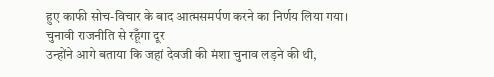हुए काफी सोच-विचार के बाद आत्मसमर्पण करने का निर्णय लिया गया।
चुनावी राजनीति से रहूँगा दूर
उन्होंने आगे बताया कि जहां देवजी की मंशा चुनाव लड़ने की थी,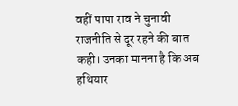वहीं पापा राव ने चुनावी राजनीति से दूर रहने की बात कही। उनका मानना है कि अब हथियार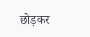छोड़कर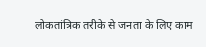लोकतांत्रिक तरीके से जनता के लिए काम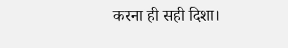करना ही सही दिशा।